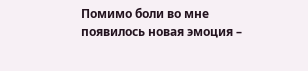Помимо боли во мне появилось новая эмоция –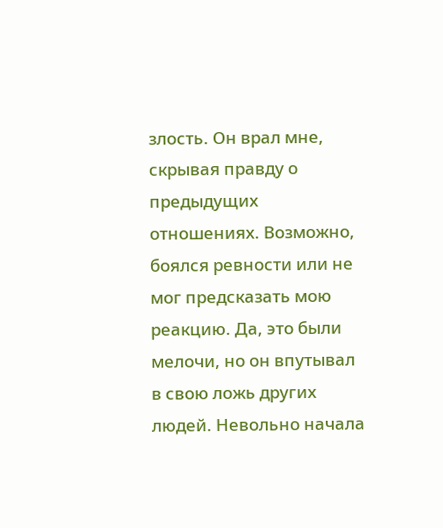злость. Он врал мне, скрывая правду о предыдущих отношениях. Возможно, боялся ревности или не мог предсказать мою реакцию. Да, это были мелочи, но он впутывал в свою ложь других людей. Невольно начала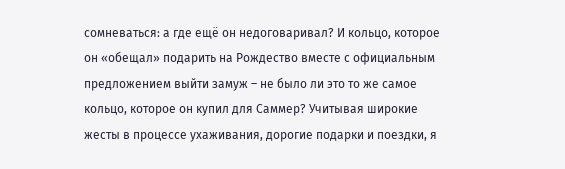сомневаться: а где ещё он недоговаривал? И кольцо, которое он «обещал» подарить на Рождество вместе с официальным предложением выйти замуж – не было ли это то же самое кольцо, которое он купил для Саммер? Учитывая широкие жесты в процессе ухаживания, дорогие подарки и поездки, я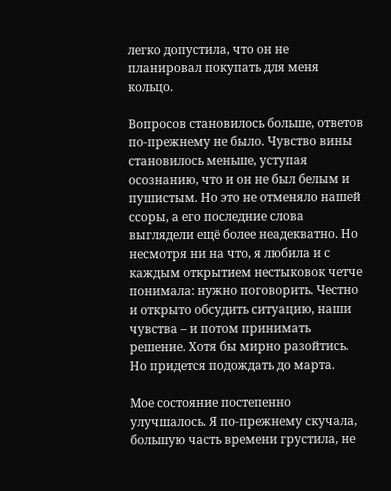легко допустила, что он не планировал покупать для меня кольцо.

Вопросов становилось больше, ответов по-прежнему не было. Чувство вины становилось меньше, уступая осознанию, что и он не был белым и пушистым. Но это не отменяло нашей ссоры, а его последние слова выглядели ещё более неадекватно. Но несмотря ни на что, я любила и с каждым открытием нестыковок четче понимала: нужно поговорить. Честно и открыто обсудить ситуацию, наши чувства – и потом принимать решение. Хотя бы мирно разойтись. Но придется подождать до марта.

Мое состояние постепенно улучшалось. Я по-прежнему скучала, большую часть времени грустила, не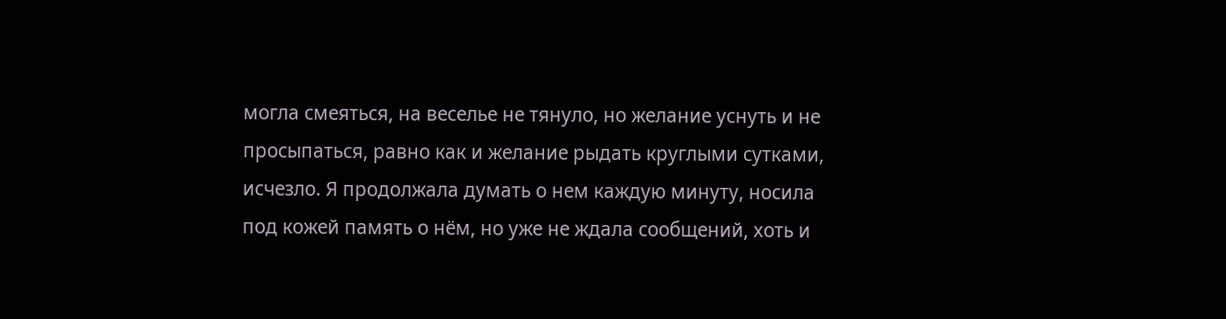могла смеяться, на веселье не тянуло, но желание уснуть и не просыпаться, равно как и желание рыдать круглыми сутками, исчезло. Я продолжала думать о нем каждую минуту, носила под кожей память о нём, но уже не ждала сообщений, хоть и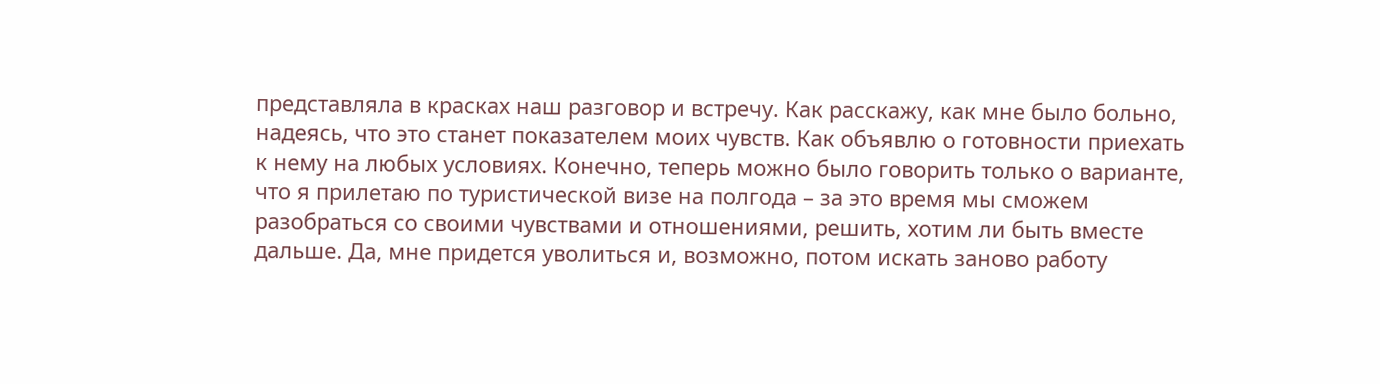представляла в красках наш разговор и встречу. Как расскажу, как мне было больно, надеясь, что это станет показателем моих чувств. Как объявлю о готовности приехать к нему на любых условиях. Конечно, теперь можно было говорить только о варианте, что я прилетаю по туристической визе на полгода – за это время мы сможем разобраться со своими чувствами и отношениями, решить, хотим ли быть вместе дальше. Да, мне придется уволиться и, возможно, потом искать заново работу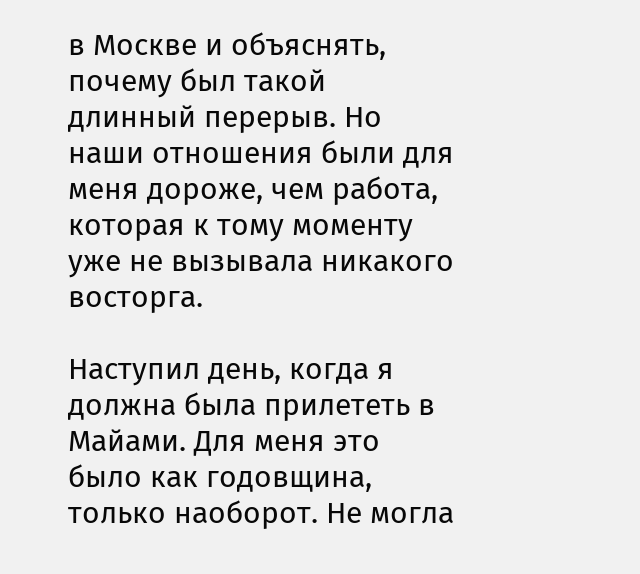в Москве и объяснять, почему был такой длинный перерыв. Но наши отношения были для меня дороже, чем работа, которая к тому моменту уже не вызывала никакого восторга.

Наступил день, когда я должна была прилететь в Майами. Для меня это было как годовщина, только наоборот. Не могла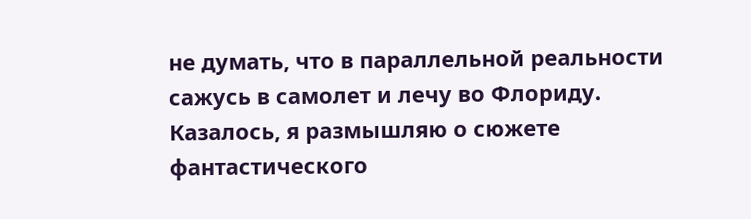не думать, что в параллельной реальности сажусь в самолет и лечу во Флориду. Казалось, я размышляю о сюжете фантастического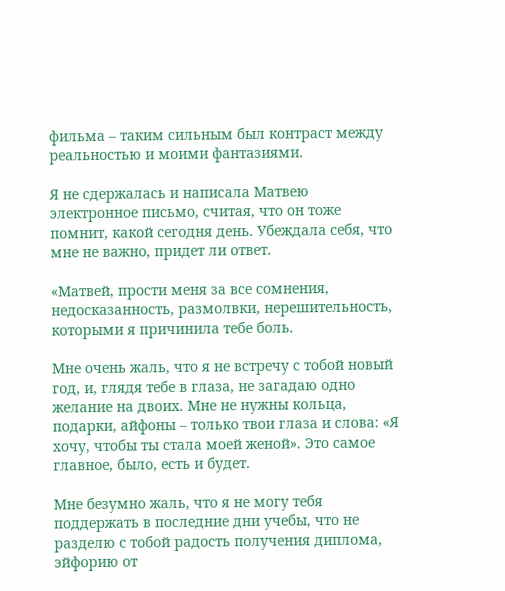фильма – таким сильным был контраст между реальностью и моими фантазиями.

Я не сдержалась и написала Матвею электронное письмо, считая, что он тоже помнит, какой сегодня день. Убеждала себя, что мне не важно, придет ли ответ.

«Матвей, прости меня за все сомнения, недосказанность, размолвки, нерешительность, которыми я причинила тебе боль.

Мне очень жаль, что я не встречу с тобой новый год, и, глядя тебе в глаза, не загадаю одно желание на двоих. Мне не нужны кольца, подарки, айфоны – только твои глаза и слова: «Я хочу, чтобы ты стала моей женой». Это самое главное, было, есть и будет.

Мне безумно жаль, что я не могу тебя поддержать в последние дни учебы, что не разделю с тобой радость получения диплома, эйфорию от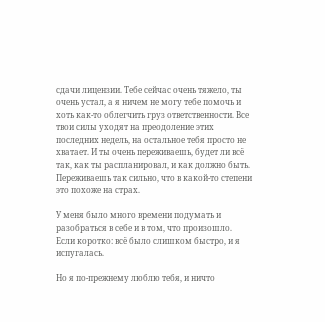сдачи лицензии. Тебе сейчас очень тяжело, ты очень устал, а я ничем не могу тебе помочь и хоть как-то облегчить груз ответственности. Все твои силы уходят на преодоление этих последних недель, на остальное тебя просто не хватает. И ты очень переживаешь, будет ли всё так, как ты распланировал, и как должно быть. Переживаешь так сильно, что в какой-то степени это похоже на страх.

У меня было много времени подумать и разобраться в себе и в том, что произошло. Если коротко: всё было слишком быстро, и я испугалась.

Но я по-прежнему люблю тебя, и ничто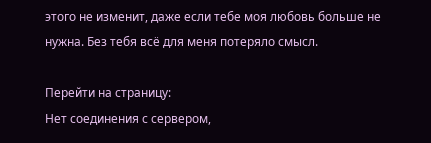этого не изменит, даже если тебе моя любовь больше не нужна. Без тебя всё для меня потеряло смысл.

Перейти на страницу:
Нет соединения с сервером,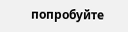попробуйте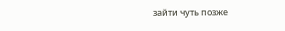зайти чуть позже